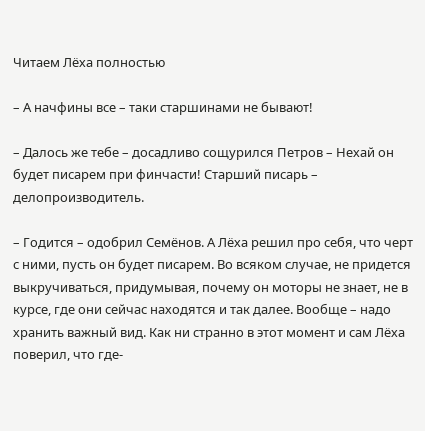Читаем Лёха полностью

– А начфины все – таки старшинами не бывают!

– Далось же тебе – досадливо сощурился Петров – Нехай он будет писарем при финчасти! Старший писарь – делопроизводитель.

– Годится – одобрил Семёнов. А Лёха решил про себя, что черт с ними, пусть он будет писарем. Во всяком случае, не придется выкручиваться, придумывая, почему он моторы не знает, не в курсе, где они сейчас находятся и так далее. Вообще – надо хранить важный вид. Как ни странно в этот момент и сам Лёха поверил, что где-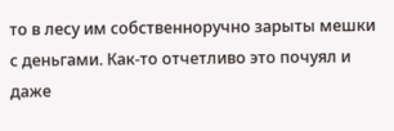то в лесу им собственноручно зарыты мешки с деньгами. Как-то отчетливо это почуял и даже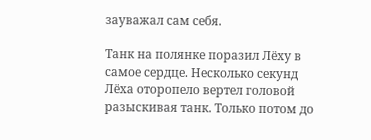зауважал сам себя.

Танк на полянке поразил Лёху в самое сердце. Несколько секунд Лёха оторопело вертел головой разыскивая танк. Только потом до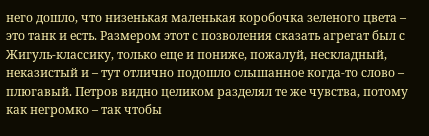него дошло, что низенькая маленькая коробочка зеленого цвета – это танк и есть. Размером этот с позволения сказать агрегат был с Жигуль-классику, только еще и пониже, пожалуй, нескладный, неказистый и – тут отлично подошло слышанное когда-то слово – плюгавый. Петров видно целиком разделял те же чувства, потому как негромко – так чтобы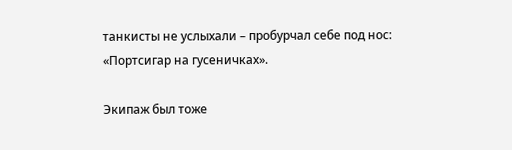танкисты не услыхали – пробурчал себе под нос: «Портсигар на гусеничках».

Экипаж был тоже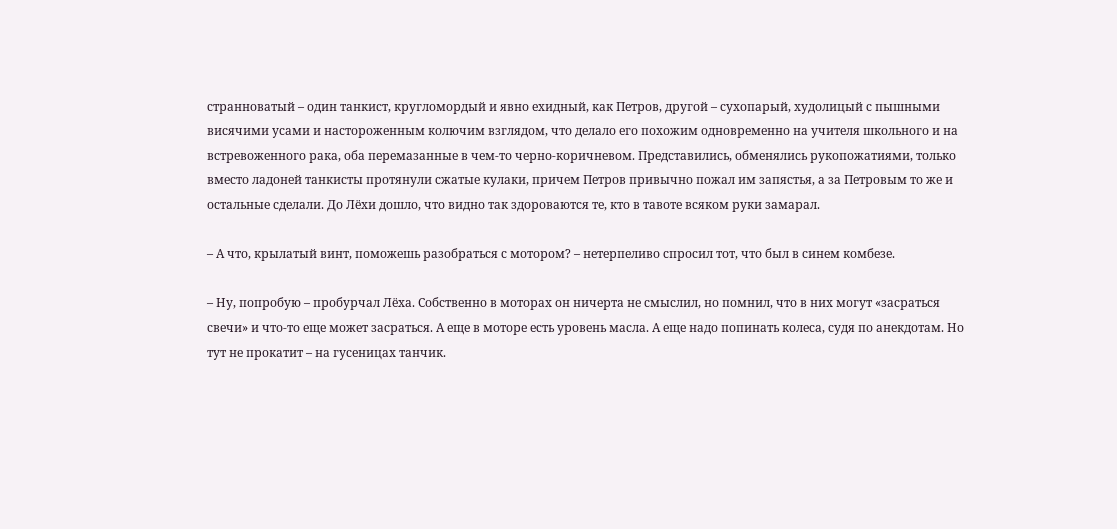странноватый – один танкист, кругломордый и явно ехидный, как Петров, другой – сухопарый, худолицый с пышными висячими усами и настороженным колючим взглядом, что делало его похожим одновременно на учителя школьного и на встревоженного рака, оба перемазанные в чем-то черно-коричневом. Представились, обменялись рукопожатиями, только вместо ладоней танкисты протянули сжатые кулаки, причем Петров привычно пожал им запястья, а за Петровым то же и остальные сделали. До Лёхи дошло, что видно так здороваются те, кто в тавоте всяком руки замарал.

– А что, крылатый винт, поможешь разобраться с мотором? – нетерпеливо спросил тот, что был в синем комбезе.

– Ну, попробую – пробурчал Лёха. Собственно в моторах он ничерта не смыслил, но помнил, что в них могут «засраться свечи» и что-то еще может засраться. А еще в моторе есть уровень масла. А еще надо попинать колеса, судя по анекдотам. Но тут не прокатит – на гусеницах танчик.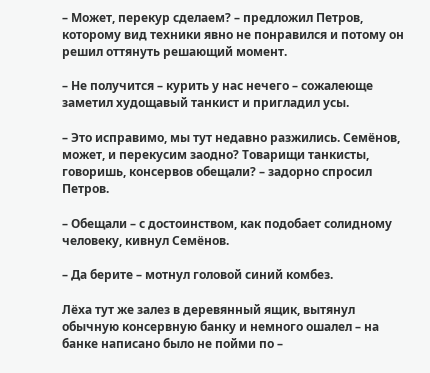– Может, перекур сделаем? – предложил Петров, которому вид техники явно не понравился и потому он решил оттянуть решающий момент.

– Не получится – курить у нас нечего – сожалеюще заметил худощавый танкист и пригладил усы.

– Это исправимо, мы тут недавно разжились. Семёнов, может, и перекусим заодно? Товарищи танкисты, говоришь, консервов обещали? – задорно спросил Петров.

– Обещали – с достоинством, как подобает солидному человеку, кивнул Семёнов.

– Да берите – мотнул головой синий комбез.

Лёха тут же залез в деревянный ящик, вытянул обычную консервную банку и немного ошалел – на банке написано было не пойми по –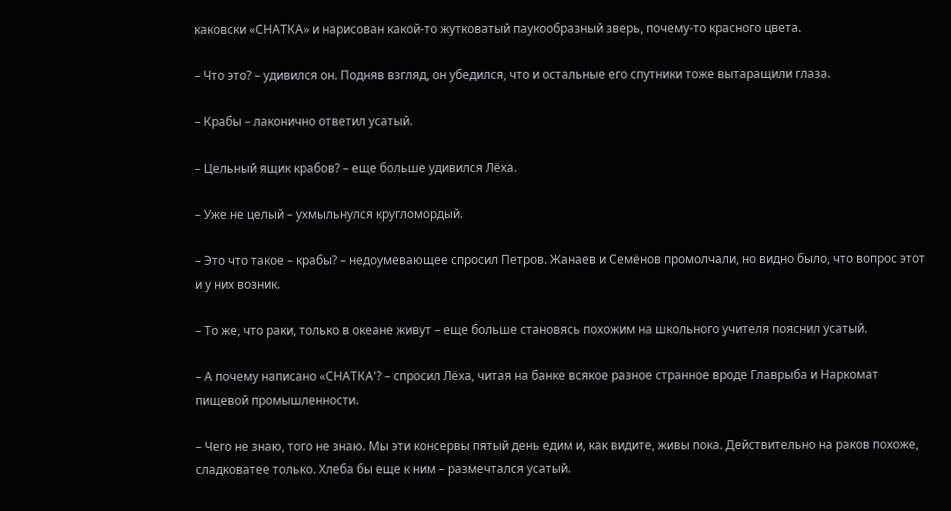каковски «СНАТКА» и нарисован какой-то жутковатый паукообразный зверь, почему-то красного цвета.

– Что это? – удивился он. Подняв взгляд, он убедился, что и остальные его спутники тоже вытаращили глаза.

– Крабы – лаконично ответил усатый.

– Цельный ящик крабов? – еще больше удивился Лёха.

– Уже не целый – ухмыльнулся кругломордый.

– Это что такое – крабы? – недоумевающее спросил Петров. Жанаев и Семёнов промолчали, но видно было, что вопрос этот и у них возник.

– То же, что раки, только в океане живут – еще больше становясь похожим на школьного учителя пояснил усатый.

– А почему написано «СНАТКА'? – спросил Лёха, читая на банке всякое разное странное вроде Главрыба и Наркомат пищевой промышленности.

– Чего не знаю, того не знаю. Мы эти консервы пятый день едим и, как видите, живы пока. Действительно на раков похоже, сладковатее только. Хлеба бы еще к ним – размечтался усатый.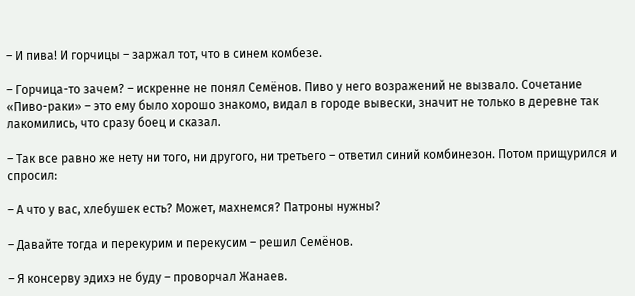– И пива! И горчицы – заржал тот, что в синем комбезе.

– Горчица-то зачем? – искренне не понял Семёнов. Пиво у него возражений не вызвало. Сочетание «Пиво-раки» – это ему было хорошо знакомо, видал в городе вывески, значит не только в деревне так лакомились, что сразу боец и сказал.

– Так все равно же нету ни того, ни другого, ни третьего – ответил синий комбинезон. Потом прищурился и спросил:

– А что у вас, хлебушек есть? Может, махнемся? Патроны нужны?

– Давайте тогда и перекурим и перекусим – решил Семёнов.

– Я консерву эдихэ не буду – проворчал Жанаев.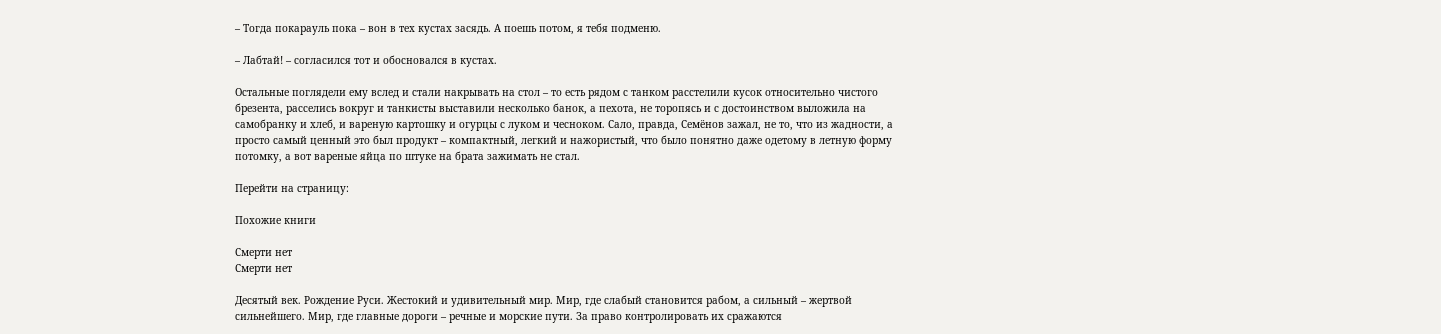– Тогда покарауль пока – вон в тех кустах засядь. А поешь потом, я тебя подменю.

– Лабтай! – согласился тот и обосновался в кустах.

Остальные поглядели ему вслед и стали накрывать на стол – то есть рядом с танком расстелили кусок относительно чистого брезента, расселись вокруг и танкисты выставили несколько банок, а пехота, не торопясь и с достоинством выложила на самобранку и хлеб, и вареную картошку и огурцы с луком и чесноком. Сало, правда, Семёнов зажал, не то, что из жадности, а просто самый ценный это был продукт – компактный, легкий и нажористый, что было понятно даже одетому в летную форму потомку, а вот вареные яйца по штуке на брата зажимать не стал.

Перейти на страницу:

Похожие книги

Смерти нет
Смерти нет

Десятый век. Рождение Руси. Жестокий и удивительный мир. Мир, где слабый становится рабом, а сильный – жертвой сильнейшего. Мир, где главные дороги – речные и морские пути. За право контролировать их сражаются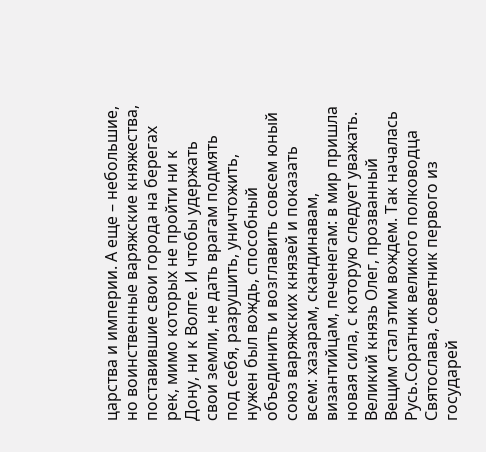царства и империи. А еще – небольшие, но воинственные варяжские княжества, поставившие свои города на берегах рек, мимо которых не пройти ни к Дону, ни к Волге. И чтобы удержать свои земли, не дать врагам подмять под себя, разрушить, уничтожить, нужен был вождь, способный объединить и возглавить совсем юный союз варяжских князей и показать всем: хазарам, скандинавам, византийцам, печенегам: в мир пришла новая сила, с которую следует уважать. Великий князь Олег, прозванный Вещим стал этим вождем. Так началась Русь.Соратник великого полководца Святослава, советник первого из государей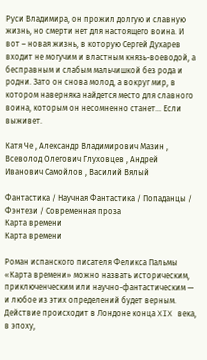Руси Владимира, он прожил долгую и славную жизнь, но смерти нет для настоящего воина. И вот – новая жизнь, в которую Сергей Духарев входит не могучим и властным князь-воеводой, а бесправным и слабым мальчишкой без рода и родни. Зато он снова молод, а вокруг мир, в котором наверняка найдется место для славного воина, которым он несомненно станет… Если выживет.

Катя Че , Александр Владимирович Мазин , Всеволод Олегович Глуховцев , Андрей Иванович Самойлов , Василий Вялый

Фантастика / Научная Фантастика / Попаданцы / Фэнтези / Современная проза
Карта времени
Карта времени

Роман испанского писателя Феликса Пальмы «Карта времени» можно назвать историческим, приключенческим или научно-фантастическим — и любое из этих определений будет верным. Действие происходит в Лондоне конца XIX века, в эпоху,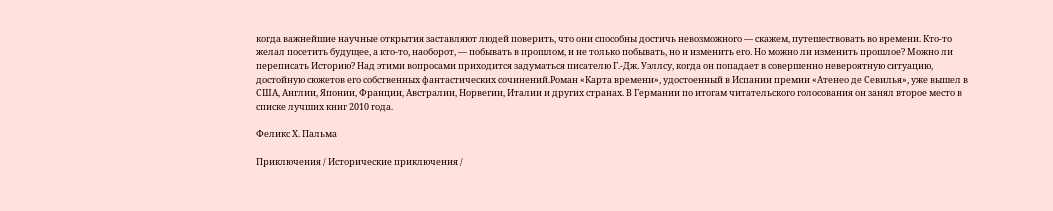когда важнейшие научные открытия заставляют людей поверить, что они способны достичь невозможного — скажем, путешествовать во времени. Кто-то желал посетить будущее, а кто-то, наоборот, — побывать в прошлом, и не только побывать, но и изменить его. Но можно ли изменить прошлое? Можно ли переписать Историю? Над этими вопросами приходится задуматься писателю Г.-Дж. Уэллсу, когда он попадает в совершенно невероятную ситуацию, достойную сюжетов его собственных фантастических сочинений.Роман «Карта времени», удостоенный в Испании премии «Атенео де Севилья», уже вышел в США, Англии, Японии, Франции, Австралии, Норвегии, Италии и других странах. В Германии по итогам читательского голосования он занял второе место в списке лучших книг 2010 года.

Феликс Х. Пальма

Приключения / Исторические приключения /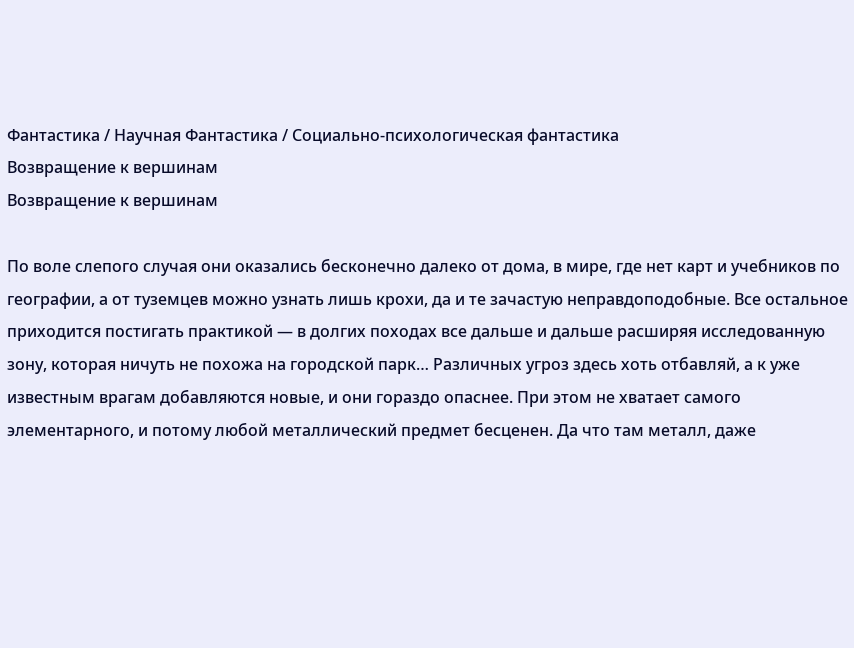Фантастика / Научная Фантастика / Социально-психологическая фантастика
Возвращение к вершинам
Возвращение к вершинам

По воле слепого случая они оказались бесконечно далеко от дома, в мире, где нет карт и учебников по географии, а от туземцев можно узнать лишь крохи, да и те зачастую неправдоподобные. Все остальное приходится постигать практикой — в долгих походах все дальше и дальше расширяя исследованную зону, которая ничуть не похожа на городской парк… Различных угроз здесь хоть отбавляй, а к уже известным врагам добавляются новые, и они гораздо опаснее. При этом не хватает самого элементарного, и потому любой металлический предмет бесценен. Да что там металл, даже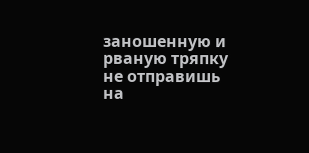заношенную и рваную тряпку не отправишь на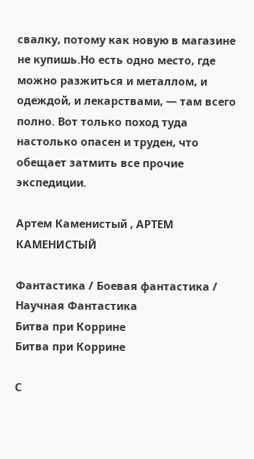свалку, потому как новую в магазине не купишь.Но есть одно место, где можно разжиться и металлом, и одеждой, и лекарствами, — там всего полно. Вот только поход туда настолько опасен и труден, что обещает затмить все прочие экспедиции.

Артем Каменистый , АРТЕМ КАМЕНИСТЫЙ

Фантастика / Боевая фантастика / Научная Фантастика
Битва при Коррине
Битва при Коррине

С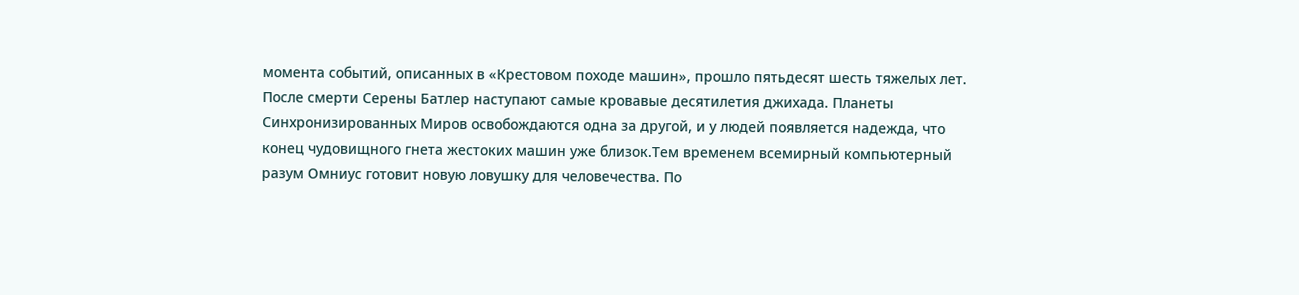момента событий, описанных в «Крестовом походе машин», прошло пятьдесят шесть тяжелых лет. После смерти Серены Батлер наступают самые кровавые десятилетия джихада. Планеты Синхронизированных Миров освобождаются одна за другой, и у людей появляется надежда, что конец чудовищного гнета жестоких машин уже близок.Тем временем всемирный компьютерный разум Омниус готовит новую ловушку для человечества. По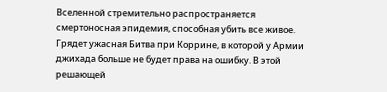Вселенной стремительно распространяется смертоносная эпидемия, способная убить все живое. Грядет ужасная Битва при Коррине, в которой у Армии джихада больше не будет права на ошибку. В этой решающей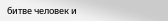битве человек и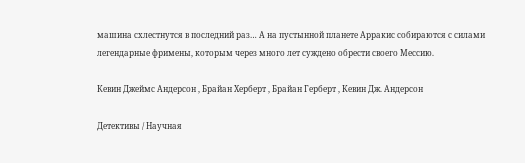машина схлестнутся в последний раз… А на пустынной планете Арракис собираются с силами легендарные фримены, которым через много лет суждено обрести своего Мессию.

Кевин Джеймс Андерсон , Брайан Херберт , Брайан Герберт , Кевин Дж. Андерсон

Детективы / Научная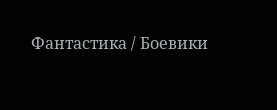Фантастика / Боевики